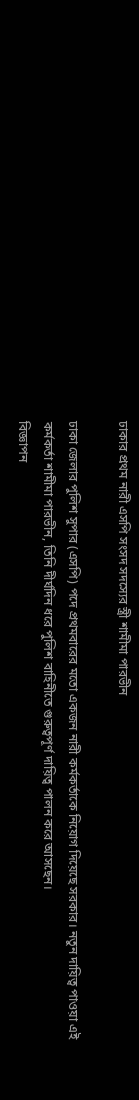ঢাকার প্রথম নারী এসপি সংসদ সদস্যের স্ত্রী শামীমা পারভীন

ঢাকা জেলার পুলিশ সুপার (এসপি) পদে প্রথমবারের মতো একজন নারী কর্মকর্তাকে নিয়োগ দিয়েছে সরকার। নতুন দায়িত্ব পাওয়া এই কর্মকর্তা শামীমা পারভীন, তিনি দীর্ঘদিন ধরে পুলিশ বাহিনীতে গুরুত্বপূর্ণ দায়িত্ব পালন করে আসছেন।
বিজ্ঞাপন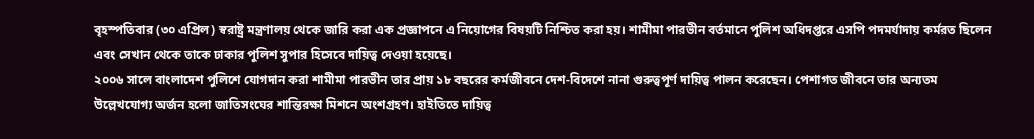বৃহস্পতিবার (৩০ এপ্রিল) স্বরাষ্ট্র মন্ত্রণালয় থেকে জারি করা এক প্রজ্ঞাপনে এ নিয়োগের বিষয়টি নিশ্চিত করা হয়। শামীমা পারভীন বর্তমানে পুলিশ অধিদপ্তরে এসপি পদমর্যাদায় কর্মরত ছিলেন এবং সেখান থেকে তাকে ঢাকার পুলিশ সুপার হিসেবে দায়িত্ব দেওয়া হয়েছে।
২০০৬ সালে বাংলাদেশ পুলিশে যোগদান করা শামীমা পারভীন তার প্রায় ১৮ বছরের কর্মজীবনে দেশ-বিদেশে নানা গুরুত্বপূর্ণ দায়িত্ব পালন করেছেন। পেশাগত জীবনে তার অন্যতম উল্লেখযোগ্য অর্জন হলো জাতিসংঘের শান্তিরক্ষা মিশনে অংশগ্রহণ। হাইতিতে দায়িত্ব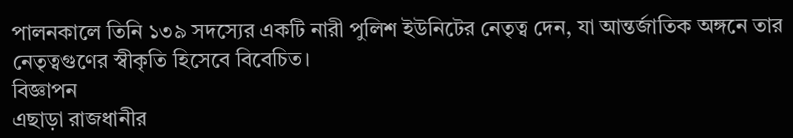পালনকালে তিনি ১৩৯ সদস্যের একটি নারী পুলিশ ইউনিটের নেতৃত্ব দেন, যা আন্তর্জাতিক অঙ্গনে তার নেতৃত্বগুণের স্বীকৃতি হিসেবে বিবেচিত।
বিজ্ঞাপন
এছাড়া রাজধানীর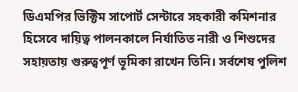ডিএমপির ভিক্টিম সাপোর্ট সেন্টারে সহকারী কমিশনার হিসেবে দায়িত্ব পালনকালে নির্যাতিত নারী ও শিশুদের সহায়তায় গুরুত্বপূর্ণ ভূমিকা রাখেন তিনি। সর্বশেষ পুলিশ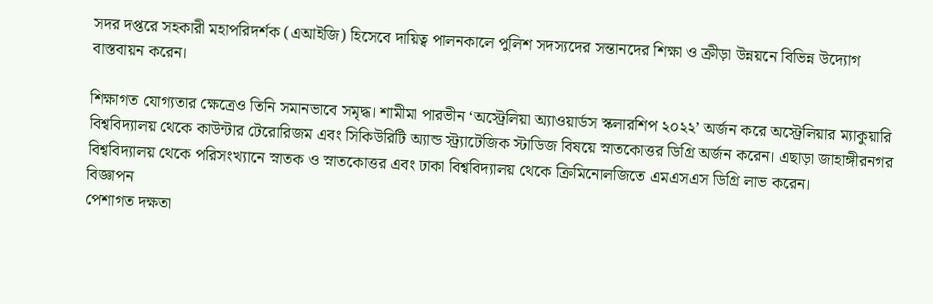সদর দপ্তরে সহকারী মহাপরিদর্শক (এআইজি) হিসেবে দায়িত্ব পালনকালে পুলিশ সদস্যদের সন্তানদের শিক্ষা ও ক্রীড়া উন্নয়নে বিভিন্ন উদ্যোগ বাস্তবায়ন করেন।

শিক্ষাগত যোগ্যতার ক্ষেত্রেও তিনি সমানভাবে সমৃদ্ধ। শামীমা পারভীন ‘অস্ট্রেলিয়া অ্যাওয়ার্ডস স্কলারশিপ ২০২২’ অর্জন করে অস্ট্রেলিয়ার ম্যাকুয়ারি বিশ্ববিদ্যালয় থেকে কাউন্টার টেরোরিজম এবং সিকিউরিটি অ্যান্ড স্ট্র্যাটেজিক স্টাডিজ বিষয়ে স্নাতকোত্তর ডিগ্রি অর্জন করেন। এছাড়া জাহাঙ্গীরনগর বিশ্ববিদ্যালয় থেকে পরিসংখ্যানে স্নাতক ও স্নাতকোত্তর এবং ঢাকা বিশ্ববিদ্যালয় থেকে ক্রিমিনোলজিতে এমএসএস ডিগ্রি লাভ করেন।
বিজ্ঞাপন
পেশাগত দক্ষতা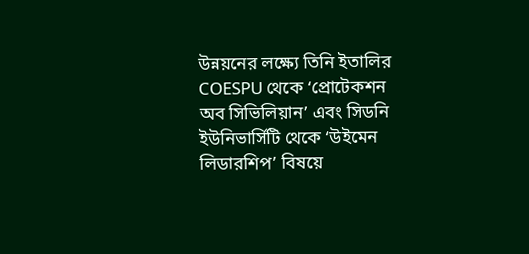উন্নয়নের লক্ষ্যে তিনি ইতালির COESPU থেকে ‘প্রোটেকশন অব সিভিলিয়ান’ এবং সিডনি ইউনিভার্সিটি থেকে ‘উইমেন লিডারশিপ’ বিষয়ে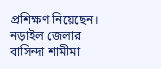প্রশিক্ষণ নিয়েছেন।
নড়াইল জেলার বাসিন্দা শামীমা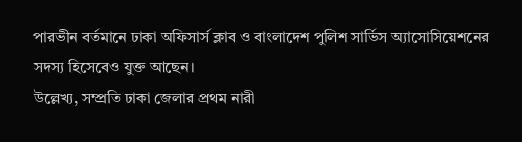পারভীন বর্তমানে ঢাকা অফিসার্স ক্লাব ও বাংলাদেশ পুলিশ সার্ভিস অ্যাসোসিয়েশনের সদস্য হিসেবেও যুক্ত আছেন।
উল্লেখ্য, সম্প্রতি ঢাকা জেলার প্রথম নারী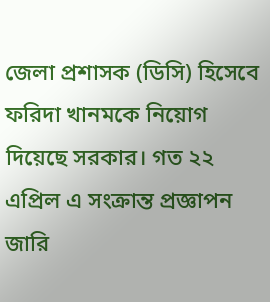জেলা প্রশাসক (ডিসি) হিসেবে ফরিদা খানমকে নিয়োগ দিয়েছে সরকার। গত ২২ এপ্রিল এ সংক্রান্ত প্রজ্ঞাপন জারি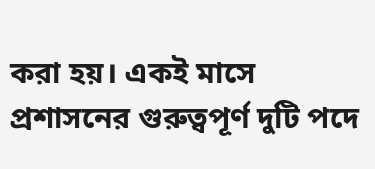করা হয়। একই মাসে প্রশাসনের গুরুত্বপূর্ণ দুটি পদে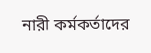নারী কর্মকর্তাদের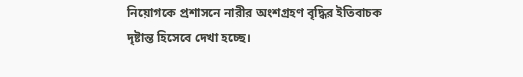নিয়োগকে প্রশাসনে নারীর অংশগ্রহণ বৃদ্ধির ইতিবাচক দৃষ্টান্ত হিসেবে দেখা হচ্ছে।